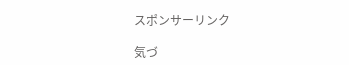スポンサーリンク

気づ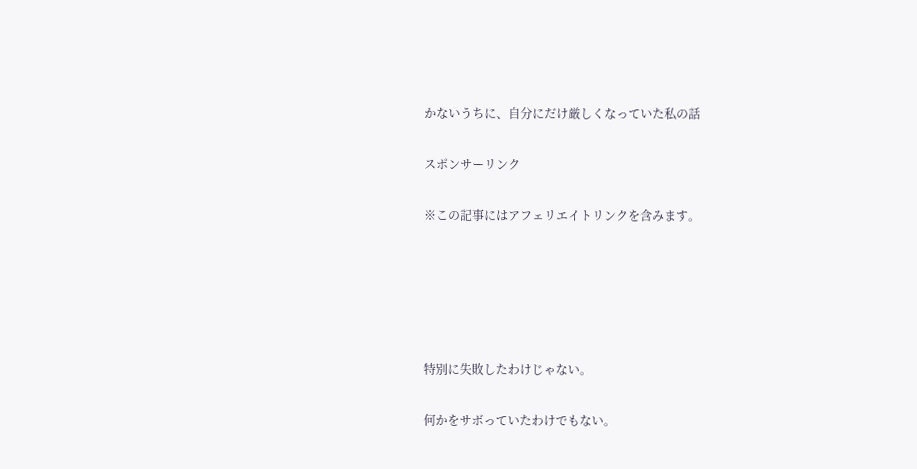かないうちに、自分にだけ厳しくなっていた私の話

スポンサーリンク

※この記事にはアフェリエイトリンクを含みます。





特別に失敗したわけじゃない。

何かをサボっていたわけでもない。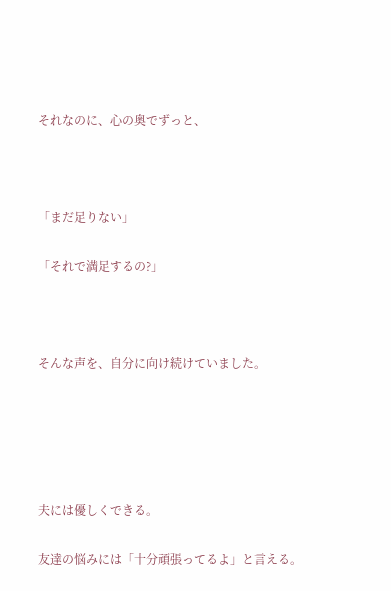それなのに、心の奥でずっと、



「まだ足りない」

「それで満足するの?」



そんな声を、自分に向け続けていました。





夫には優しくできる。

友達の悩みには「十分頑張ってるよ」と言える。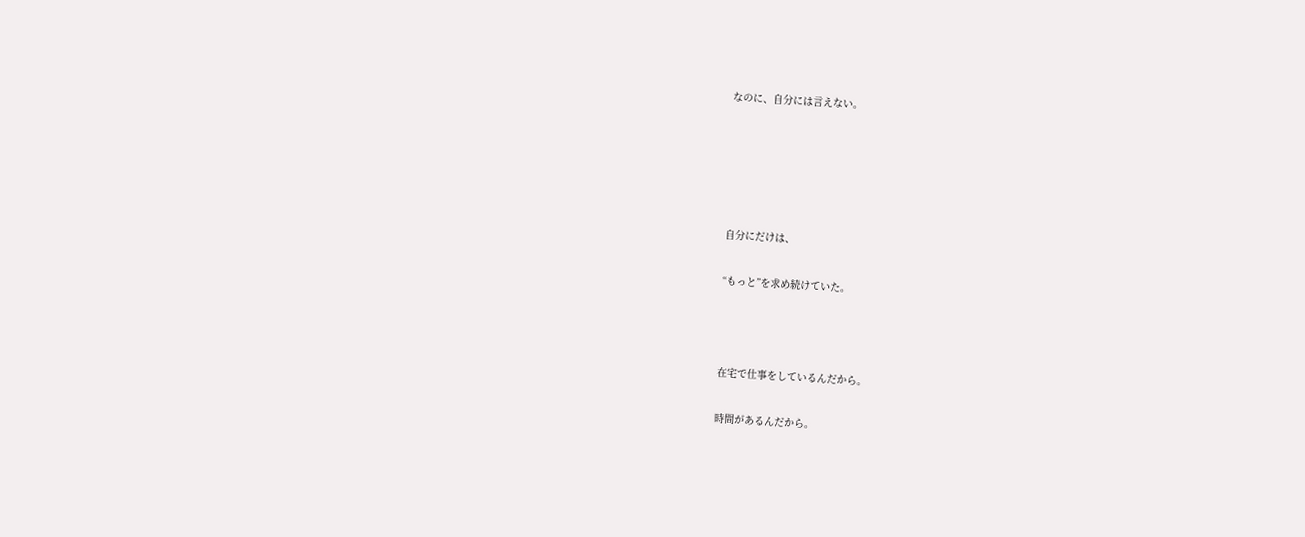なのに、自分には言えない。





自分にだけは、

“もっと”を求め続けていた。



在宅で仕事をしているんだから。

時間があるんだから。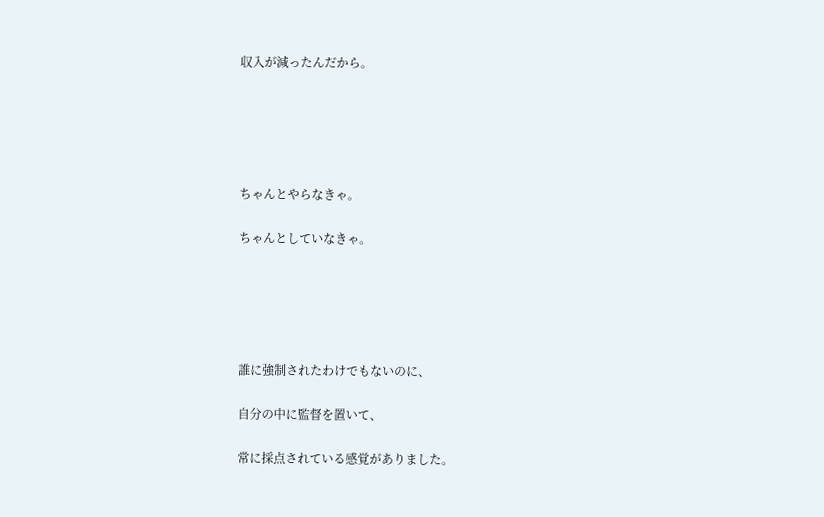収入が減ったんだから。





ちゃんとやらなきゃ。

ちゃんとしていなきゃ。





誰に強制されたわけでもないのに、

自分の中に監督を置いて、

常に採点されている感覚がありました。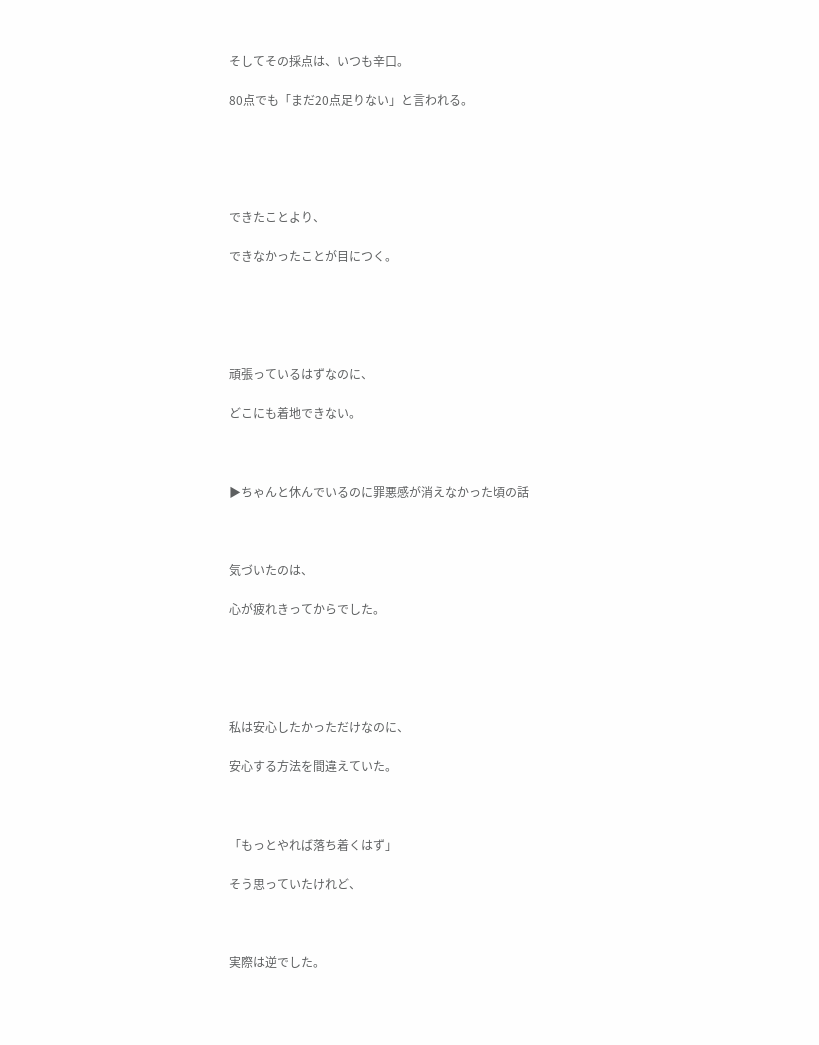そしてその採点は、いつも辛口。

80点でも「まだ20点足りない」と言われる。





できたことより、

できなかったことが目につく。





頑張っているはずなのに、

どこにも着地できない。



▶ちゃんと休んでいるのに罪悪感が消えなかった頃の話



気づいたのは、

心が疲れきってからでした。





私は安心したかっただけなのに、

安心する方法を間違えていた。



「もっとやれば落ち着くはず」

そう思っていたけれど、



実際は逆でした。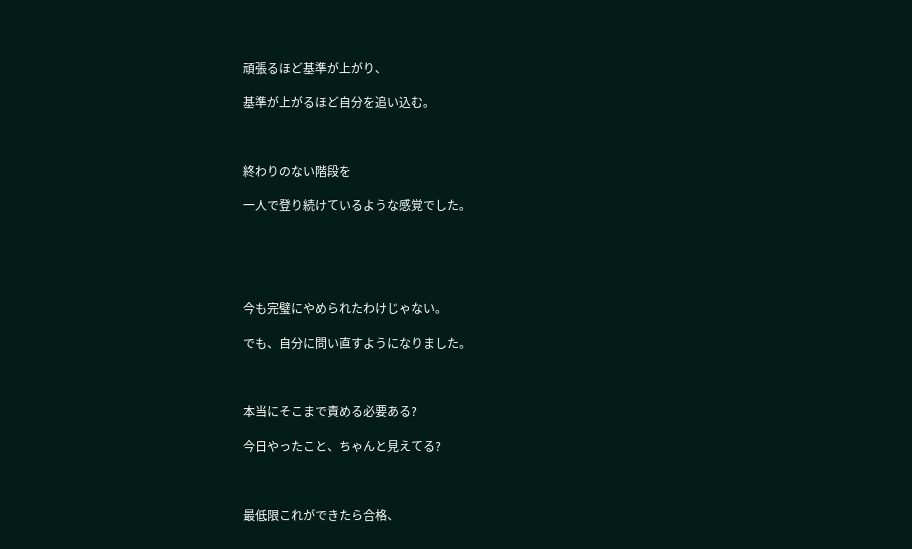頑張るほど基準が上がり、

基準が上がるほど自分を追い込む。



終わりのない階段を

一人で登り続けているような感覚でした。





今も完璧にやめられたわけじゃない。

でも、自分に問い直すようになりました。



本当にそこまで責める必要ある?

今日やったこと、ちゃんと見えてる?



最低限これができたら合格、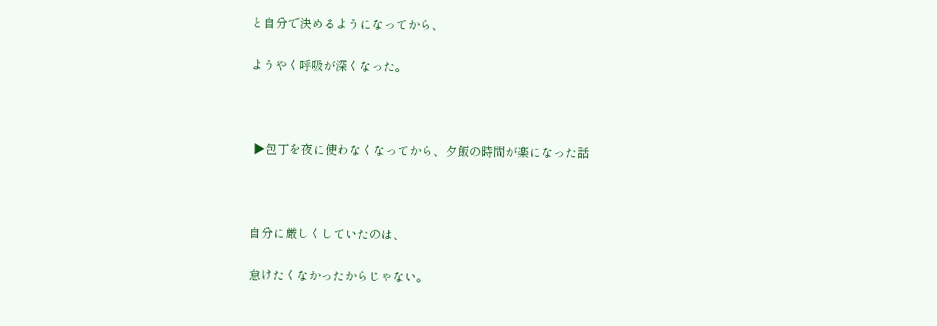と自分で決めるようになってから、

ようやく呼吸が深くなった。



 ▶包丁を夜に使わなくなってから、夕飯の時間が楽になった話



自分に厳しくしていたのは、

怠けたくなかったからじゃない。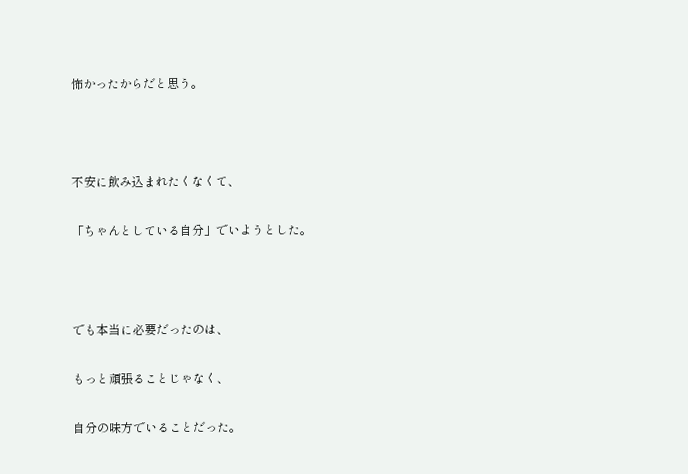怖かったからだと思う。



不安に飲み込まれたくなくて、

「ちゃんとしている自分」でいようとした。



でも本当に必要だったのは、

もっと頑張ることじゃなく、

自分の味方でいることだった。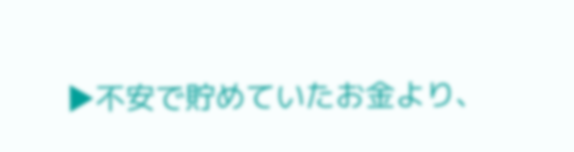▶不安で貯めていたお金より、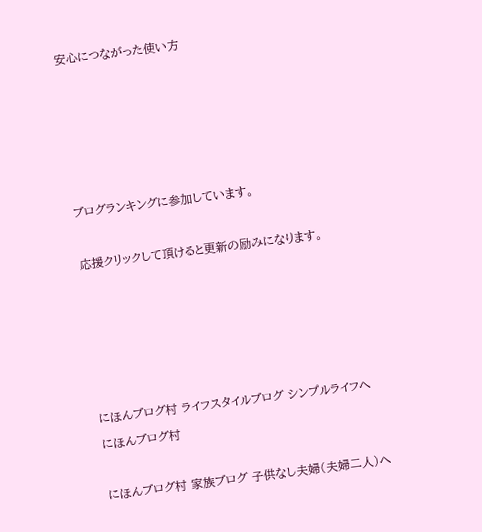安心につながった使い方





ブログランキングに参加しています。

応援クリックして頂けると更新の励みになります。





にほんブログ村 ライフスタイルブログ シンプルライフへ
にほんブログ村

にほんブログ村 家族ブログ 子供なし夫婦(夫婦二人)へ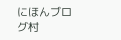にほんブログ村